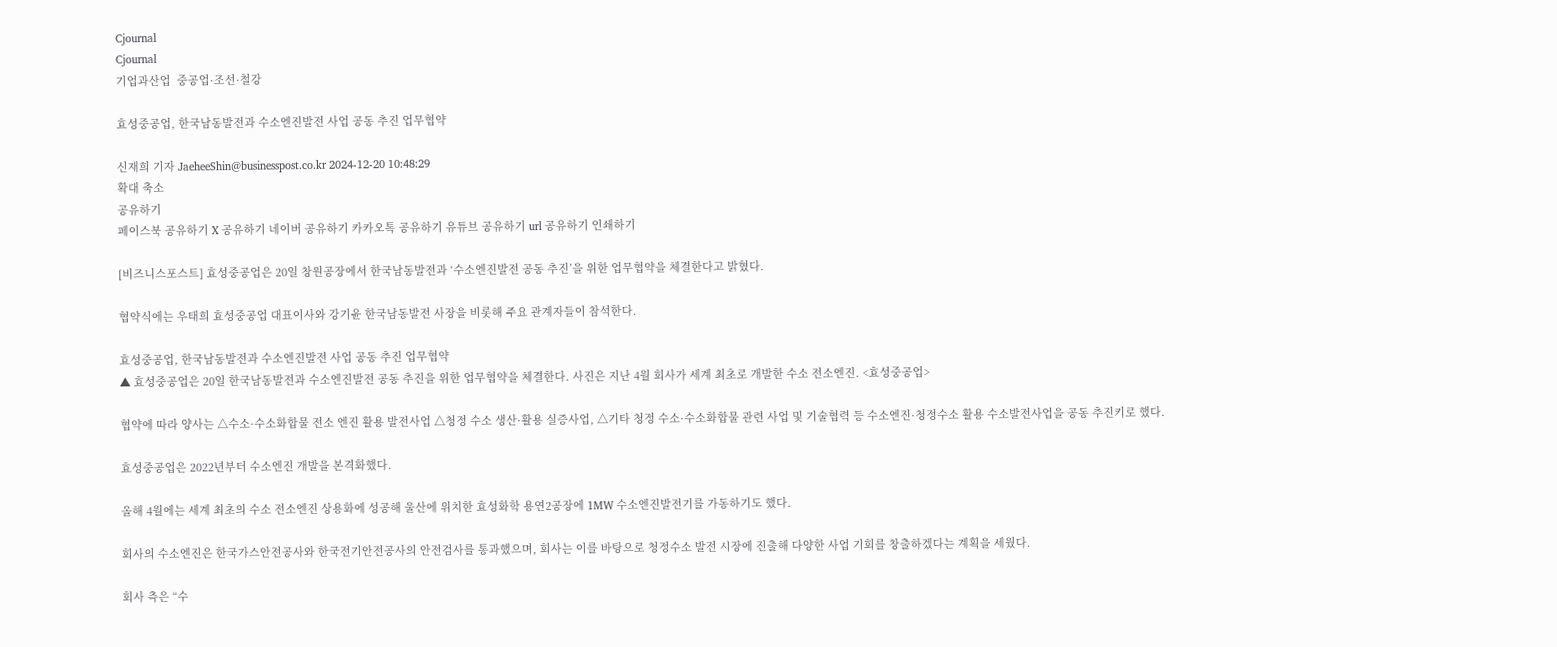Cjournal
Cjournal
기업과산업  중공업·조선·철강

효성중공업, 한국남동발전과 수소엔진발전 사업 공동 추진 업무협약

신재희 기자 JaeheeShin@businesspost.co.kr 2024-12-20 10:48:29
확대 축소
공유하기
페이스북 공유하기 X 공유하기 네이버 공유하기 카카오톡 공유하기 유튜브 공유하기 url 공유하기 인쇄하기

[비즈니스포스트] 효성중공업은 20일 창원공장에서 한국남동발전과 ‘수소엔진발전 공동 추진’을 위한 업무협약을 체결한다고 밝혔다.

협약식에는 우태희 효성중공업 대표이사와 강기윤 한국남동발전 사장을 비롯해 주요 관계자들이 참석한다.

효성중공업, 한국남동발전과 수소엔진발전 사업 공동 추진 업무협약
▲ 효성중공업은 20일 한국남동발전과 수소엔진발전 공동 추진을 위한 업무협약을 체결한다. 사진은 지난 4월 회사가 세계 최초로 개발한 수소 전소엔진. <효성중공업>

협약에 따라 양사는 △수소·수소화합물 전소 엔진 활용 발전사업 △청정 수소 생산·활용 실증사업, △기타 청정 수소·수소화합물 관련 사업 및 기술협력 등 수소엔진·청정수소 활용 수소발전사업을 공동 추진키로 했다.

효성중공업은 2022년부터 수소엔진 개발을 본격화했다.

올해 4월에는 세계 최초의 수소 전소엔진 상용화에 성공해 울산에 위치한 효성화학 용연2공장에 1MW 수소엔진발전기를 가동하기도 했다.

회사의 수소엔진은 한국가스안전공사와 한국전기안전공사의 안전검사를 통과했으며, 회사는 이를 바탕으로 청정수소 발전 시장에 진출해 다양한 사업 기회를 창출하겠다는 계획을 세웠다.

회사 측은 “수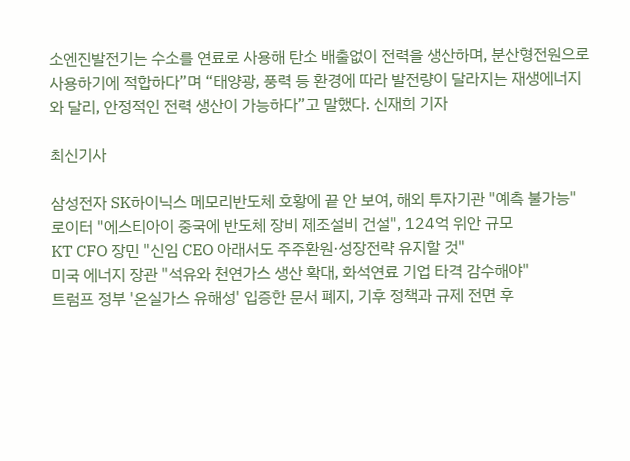소엔진발전기는 수소를 연료로 사용해 탄소 배출없이 전력을 생산하며, 분산형전원으로 사용하기에 적합하다”며 “태양광, 풍력 등 환경에 따라 발전량이 달라지는 재생에너지와 달리, 안정적인 전력 생산이 가능하다”고 말했다. 신재희 기자

최신기사

삼성전자 SK하이닉스 메모리반도체 호황에 끝 안 보여, 해외 투자기관 "예측 불가능"
로이터 "에스티아이 중국에 반도체 장비 제조설비 건설", 124억 위안 규모
KT CFO 장민 "신임 CEO 아래서도 주주환원·성장전략 유지할 것"
미국 에너지 장관 "석유와 천연가스 생산 확대, 화석연료 기업 타격 감수해야"
트럼프 정부 '온실가스 유해성' 입증한 문서 폐지, 기후 정책과 규제 전면 후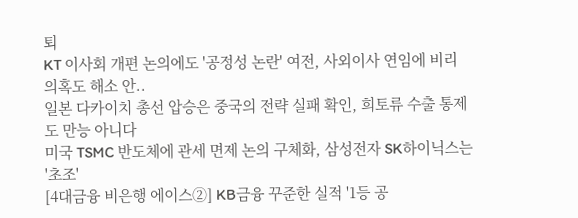퇴
KT 이사회 개편 논의에도 '공정성 논란' 여전, 사외이사 연임에 비리 의혹도 해소 안..
일본 다카이치 총선 압승은 중국의 전략 실패 확인, 희토류 수출 통제도 만능 아니다
미국 TSMC 반도체에 관세 면제 논의 구체화, 삼성전자 SK하이닉스는 '초조'
[4대금융 비은행 에이스②] KB금융 꾸준한 실적 '1등 공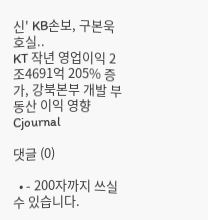신' KB손보, 구본욱 호실..
KT 작년 영업이익 2조4691억 205% 증가, 강북본부 개발 부동산 이익 영향
Cjournal

댓글 (0)

  • - 200자까지 쓰실 수 있습니다.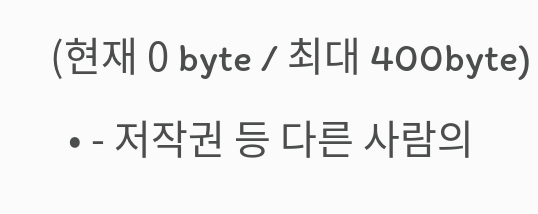(현재 0 byte / 최대 400byte)
  • - 저작권 등 다른 사람의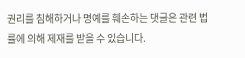권리를 침해하거나 명예를 훼손하는 댓글은 관련 법률에 의해 제재를 받을 수 있습니다.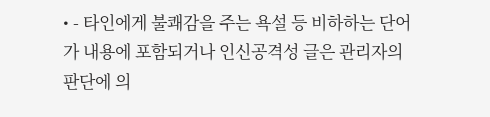• - 타인에게 불쾌감을 주는 욕설 등 비하하는 단어가 내용에 포함되거나 인신공격성 글은 관리자의 판단에 의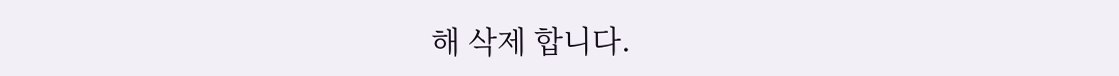해 삭제 합니다.